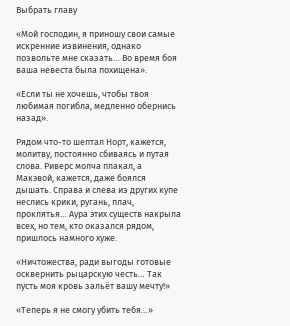Выбрать главу

«Мой господин, я приношу свои самые искренние извинения, однако позвольте мне сказать… Во время боя ваша невеста была похищена».

«Если ты не хочешь, чтобы твоя любимая погибла, медленно обернись назад».

Рядом что-то шептал Норт, кажется, молитву, постоянно сбиваясь и путая слова. Риверс молча плакал, а Макэвой, кажется, даже боялся дышать. Справа и слева из других купе неслись крики, ругань, плач, проклятья… Аура этих существ накрыла всех, но тем, кто оказался рядом, пришлось намного хуже.

«Ничтожества, ради выгоды готовые осквернить рыцарскую честь… Так пусть моя кровь зальёт вашу мечту!»

«Теперь я не смогу убить тебя…»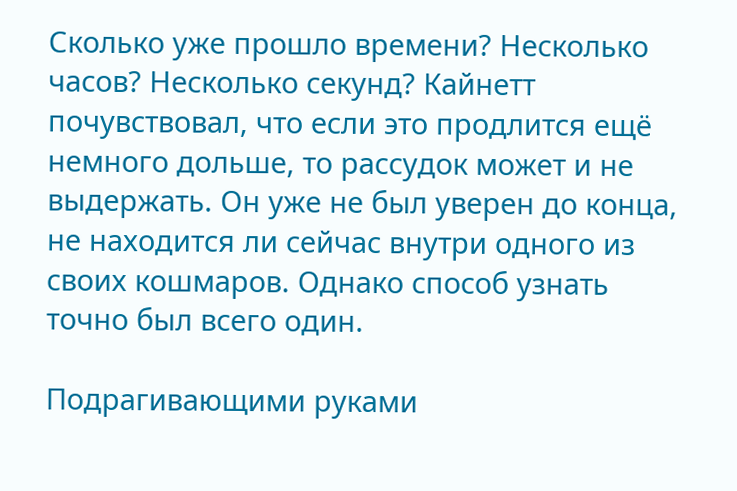Сколько уже прошло времени? Несколько часов? Несколько секунд? Кайнетт почувствовал, что если это продлится ещё немного дольше, то рассудок может и не выдержать. Он уже не был уверен до конца, не находится ли сейчас внутри одного из своих кошмаров. Однако способ узнать точно был всего один.

Подрагивающими руками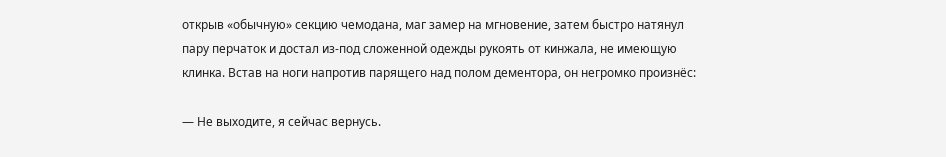открыв «обычную» секцию чемодана, маг замер на мгновение, затем быстро натянул пару перчаток и достал из-под сложенной одежды рукоять от кинжала, не имеющую клинка. Встав на ноги напротив парящего над полом дементора, он негромко произнёс:

— Не выходите, я сейчас вернусь.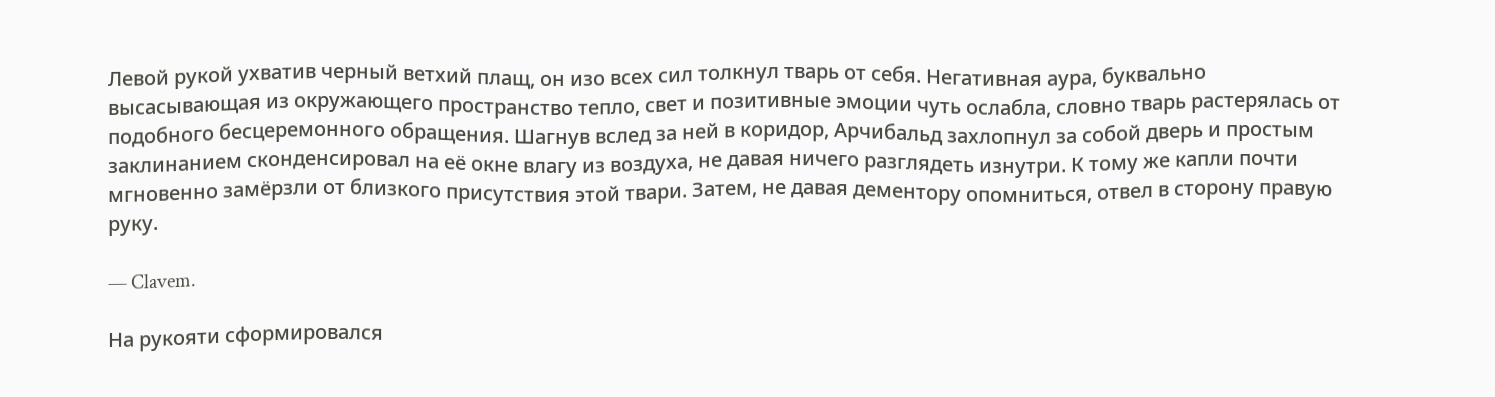Левой рукой ухватив черный ветхий плащ, он изо всех сил толкнул тварь от себя. Негативная аура, буквально высасывающая из окружающего пространство тепло, свет и позитивные эмоции чуть ослабла, словно тварь растерялась от подобного бесцеремонного обращения. Шагнув вслед за ней в коридор, Арчибальд захлопнул за собой дверь и простым заклинанием сконденсировал на её окне влагу из воздуха, не давая ничего разглядеть изнутри. К тому же капли почти мгновенно замёрзли от близкого присутствия этой твари. Затем, не давая дементору опомниться, отвел в сторону правую руку.

— Clavem.

На рукояти сформировался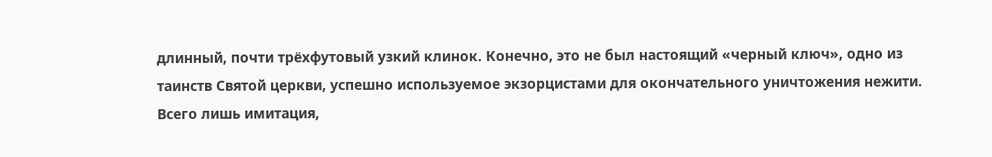длинный, почти трёхфутовый узкий клинок. Конечно, это не был настоящий «черный ключ», одно из таинств Святой церкви, успешно используемое экзорцистами для окончательного уничтожения нежити. Всего лишь имитация,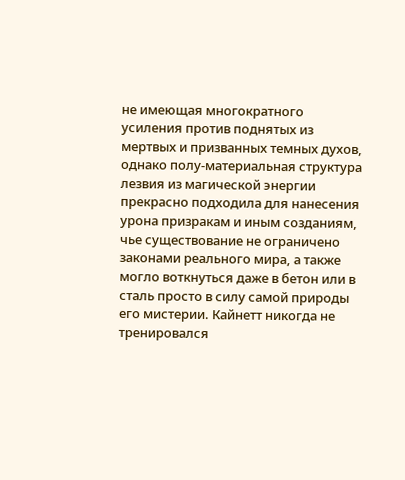не имеющая многократного усиления против поднятых из мертвых и призванных темных духов, однако полу-материальная структура лезвия из магической энергии прекрасно подходила для нанесения урона призракам и иным созданиям, чье существование не ограничено законами реального мира, а также могло воткнуться даже в бетон или в сталь просто в силу самой природы его мистерии. Кайнетт никогда не тренировался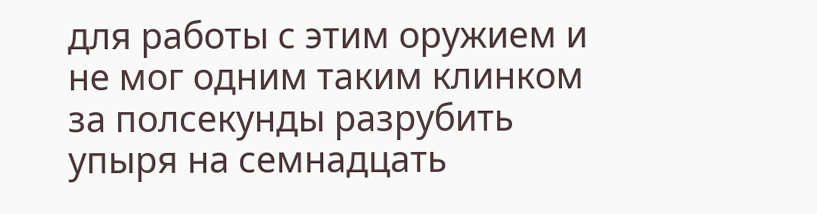для работы с этим оружием и не мог одним таким клинком за полсекунды разрубить упыря на семнадцать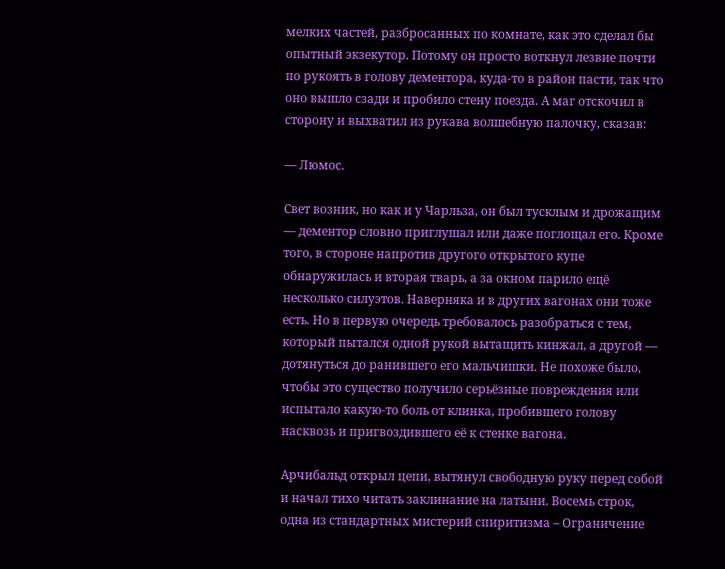мелких частей, разбросанных по комнате, как это сделал бы опытный экзекутор. Потому он просто воткнул лезвие почти по рукоять в голову дементора, куда-то в район пасти, так что оно вышло сзади и пробило стену поезда. А маг отскочил в сторону и выхватил из рукава волшебную палочку, сказав:

— Люмос.

Свет возник, но как и у Чарльза, он был тусклым и дрожащим — дементор словно приглушал или даже поглощал его. Кроме того, в стороне напротив другого открытого купе обнаружилась и вторая тварь, а за окном парило ещё несколько силуэтов. Наверняка и в других вагонах они тоже есть. Но в первую очередь требовалось разобраться с тем, который пытался одной рукой вытащить кинжал, а другой — дотянуться до ранившего его мальчишки. Не похоже было, чтобы это существо получило серьёзные повреждения или испытало какую-то боль от клинка, пробившего голову насквозь и пригвоздившего её к стенке вагона.

Арчибальд открыл цепи, вытянул свободную руку перед собой и начал тихо читать заклинание на латыни. Восемь строк, одна из стандартных мистерий спиритизма – Ограничение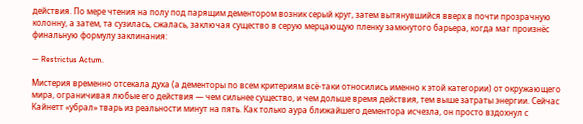действия. По мере чтения на полу под парящим дементором возник серый круг, затем вытянувшийся вверх в почти прозрачную колонну, а затем, та сузилась, сжалась, заключая существо в серую мерцающую пленку замкнутого барьера, когда маг произнёс финальную формулу заклинания:

— Restrictus Actum.

Мистерия временно отсекала духа (а дементоры по всем критериям всё-таки относились именно к этой категории) от окружающего мира, ограничивая любые его действия — чем сильнее существо, и чем дольше время действия, тем выше затраты энергии. Сейчас Кайнетт «убрал» тварь из реальности минут на пять. Как только аура ближайшего дементора исчезла, он просто вздохнул с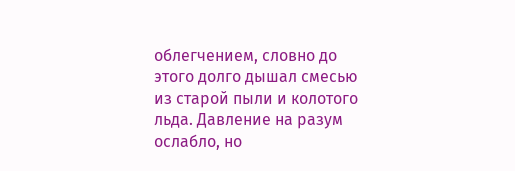облегчением, словно до этого долго дышал смесью из старой пыли и колотого льда. Давление на разум ослабло, но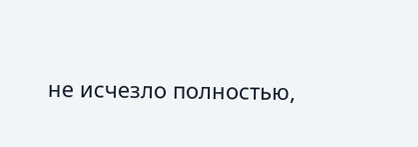не исчезло полностью,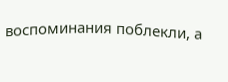воспоминания поблекли, а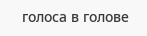голоса в голове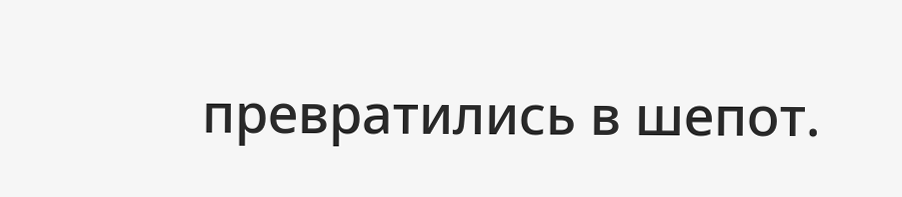превратились в шепот.